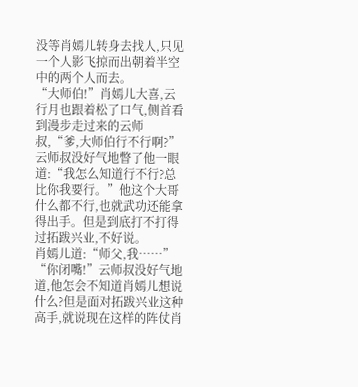没等肖嫣儿转身去找人,只见一个人影飞掠而出朝着半空中的两个人而去。
“大师伯!”肖嫣儿大喜,云行月也跟着松了口气,侧首看到漫步走过来的云师叔,“爹,大师伯行不行啊?”云师叔没好气地瞥了他一眼道:“我怎么知道行不行?总比你我要行。”他这个大哥什么都不行,也就武功还能拿得出手。但是到底打不打得过拓跋兴业,不好说。
肖嫣儿道:“师父,我……”
“你闭嘴!”云师叔没好气地道,他怎会不知道肖嫣儿想说什么?但是面对拓跋兴业这种高手,就说现在这样的阵仗肖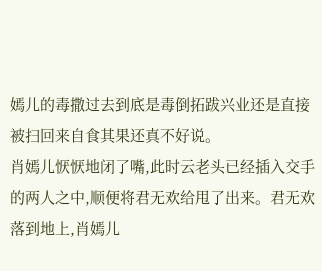嫣儿的毒撒过去到底是毒倒拓跋兴业还是直接被扫回来自食其果还真不好说。
肖嫣儿恹恹地闭了嘴,此时云老头已经插入交手的两人之中,顺便将君无欢给甩了出来。君无欢落到地上,肖嫣儿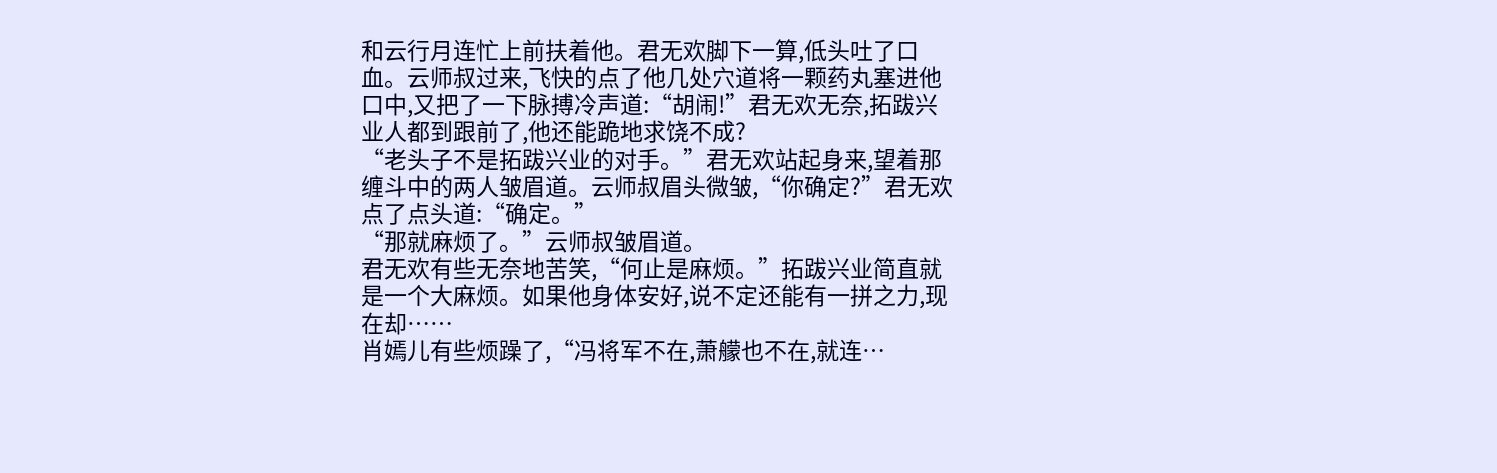和云行月连忙上前扶着他。君无欢脚下一算,低头吐了口血。云师叔过来,飞快的点了他几处穴道将一颗药丸塞进他口中,又把了一下脉搏冷声道:“胡闹!”君无欢无奈,拓跋兴业人都到跟前了,他还能跪地求饶不成?
“老头子不是拓跋兴业的对手。”君无欢站起身来,望着那缠斗中的两人皱眉道。云师叔眉头微皱,“你确定?”君无欢点了点头道:“确定。”
“那就麻烦了。”云师叔皱眉道。
君无欢有些无奈地苦笑,“何止是麻烦。”拓跋兴业简直就是一个大麻烦。如果他身体安好,说不定还能有一拼之力,现在却……
肖嫣儿有些烦躁了,“冯将军不在,萧艨也不在,就连…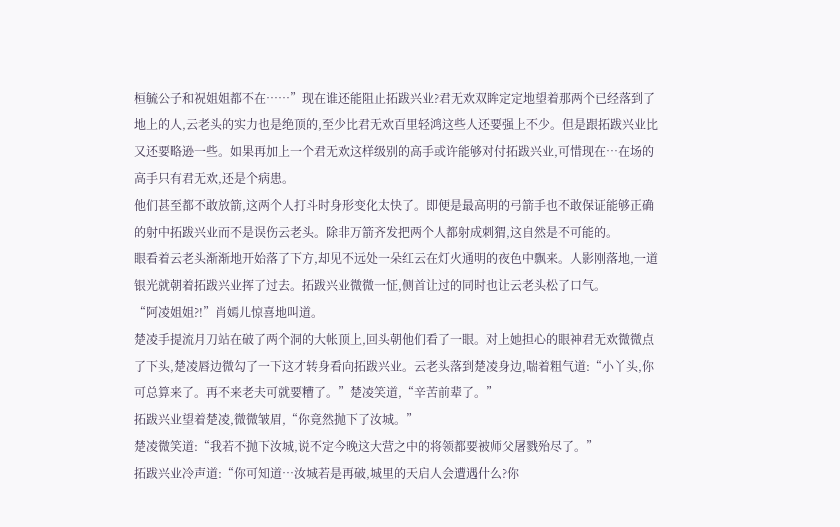桓毓公子和祝姐姐都不在……”现在谁还能阻止拓跋兴业?君无欢双眸定定地望着那两个已经落到了地上的人,云老头的实力也是绝顶的,至少比君无欢百里轻鸿这些人还要强上不少。但是跟拓跋兴业比又还要略逊一些。如果再加上一个君无欢这样级别的高手或许能够对付拓跋兴业,可惜现在…在场的高手只有君无欢,还是个病患。
他们甚至都不敢放箭,这两个人打斗时身形变化太快了。即便是最高明的弓箭手也不敢保证能够正确的射中拓跋兴业而不是误伤云老头。除非万箭齐发把两个人都射成刺猬,这自然是不可能的。
眼看着云老头渐渐地开始落了下方,却见不远处一朵红云在灯火通明的夜色中飘来。人影刚落地,一道银光就朝着拓跋兴业挥了过去。拓跋兴业微微一怔,侧首让过的同时也让云老头松了口气。
“阿凌姐姐?!”肖嫣儿惊喜地叫道。
楚凌手提流月刀站在破了两个洞的大帐顶上,回头朝他们看了一眼。对上她担心的眼神君无欢微微点了下头,楚凌唇边微勾了一下这才转身看向拓跋兴业。云老头落到楚凌身边,喘着粗气道:“小丫头,你可总算来了。再不来老夫可就要糟了。”楚凌笑道,“辛苦前辈了。”
拓跋兴业望着楚凌,微微皱眉,“你竟然抛下了汝城。”
楚凌微笑道:“我若不抛下汝城,说不定今晚这大营之中的将领都要被师父屠戮殆尽了。”
拓跋兴业冷声道:“你可知道…汝城若是再破,城里的天启人会遭遇什么?你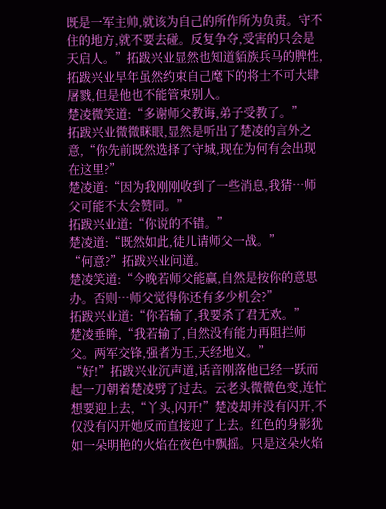既是一军主帅,就该为自己的所作所为负责。守不住的地方,就不要去碰。反复争夺,受害的只会是天启人。”拓跋兴业显然也知道貊族兵马的脾性,拓跋兴业早年虽然约束自己麾下的将士不可大肆屠戮,但是他也不能管束别人。
楚凌微笑道:“多谢师父教诲,弟子受教了。”
拓跋兴业微微眯眼,显然是听出了楚凌的言外之意,“你先前既然选择了守城,现在为何有会出现在这里?”
楚凌道:“因为我刚刚收到了一些消息,我猜…师父可能不太会赞同。”
拓跋兴业道:“你说的不错。”
楚凌道:“既然如此,徒儿请师父一战。”
“何意?”拓跋兴业问道。
楚凌笑道:“今晚若师父能赢,自然是按你的意思办。否则…师父觉得你还有多少机会?”
拓跋兴业道:“你若输了,我要杀了君无欢。”
楚凌垂眸,“我若输了,自然没有能力再阻拦师父。两军交锋,强者为王,天经地义。”
“好!”拓跋兴业沉声道,话音刚落他已经一跃而起一刀朝着楚凌劈了过去。云老头微微色变,连忙想要迎上去,“丫头,闪开!”楚凌却并没有闪开,不仅没有闪开她反而直接迎了上去。红色的身影犹如一朵明艳的火焰在夜色中飘摇。只是这朵火焰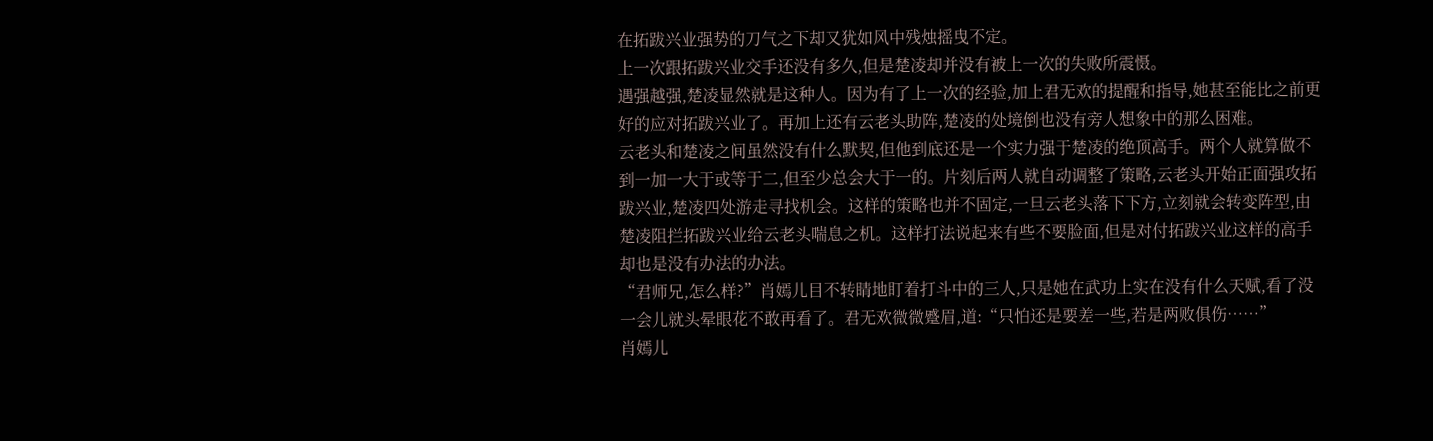在拓跋兴业强势的刀气之下却又犹如风中残烛摇曳不定。
上一次跟拓跋兴业交手还没有多久,但是楚凌却并没有被上一次的失败所震慑。
遇强越强,楚凌显然就是这种人。因为有了上一次的经验,加上君无欢的提醒和指导,她甚至能比之前更好的应对拓跋兴业了。再加上还有云老头助阵,楚凌的处境倒也没有旁人想象中的那么困难。
云老头和楚凌之间虽然没有什么默契,但他到底还是一个实力强于楚凌的绝顶高手。两个人就算做不到一加一大于或等于二,但至少总会大于一的。片刻后两人就自动调整了策略,云老头开始正面强攻拓跋兴业,楚凌四处游走寻找机会。这样的策略也并不固定,一旦云老头落下下方,立刻就会转变阵型,由楚凌阻拦拓跋兴业给云老头喘息之机。这样打法说起来有些不要脸面,但是对付拓跋兴业这样的高手却也是没有办法的办法。
“君师兄,怎么样?”肖嫣儿目不转睛地盯着打斗中的三人,只是她在武功上实在没有什么天赋,看了没一会儿就头晕眼花不敢再看了。君无欢微微蹙眉,道:“只怕还是要差一些,若是两败俱伤……”
肖嫣儿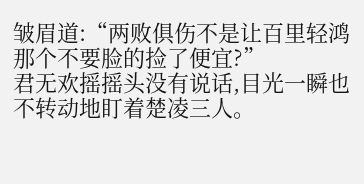皱眉道:“两败俱伤不是让百里轻鸿那个不要脸的捡了便宜?”
君无欢摇摇头没有说话,目光一瞬也不转动地盯着楚凌三人。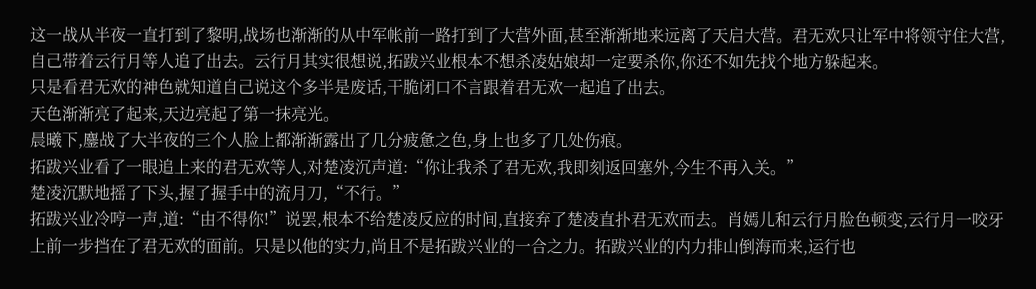这一战从半夜一直打到了黎明,战场也渐渐的从中军帐前一路打到了大营外面,甚至渐渐地来远离了天启大营。君无欢只让军中将领守住大营,自己带着云行月等人追了出去。云行月其实很想说,拓跋兴业根本不想杀凌姑娘却一定要杀你,你还不如先找个地方躲起来。
只是看君无欢的神色就知道自己说这个多半是废话,干脆闭口不言跟着君无欢一起追了出去。
天色渐渐亮了起来,天边亮起了第一抹亮光。
晨曦下,鏖战了大半夜的三个人脸上都渐渐露出了几分疲惫之色,身上也多了几处伤痕。
拓跋兴业看了一眼追上来的君无欢等人,对楚凌沉声道:“你让我杀了君无欢,我即刻返回塞外,今生不再入关。”
楚凌沉默地摇了下头,握了握手中的流月刀,“不行。”
拓跋兴业冷哼一声,道:“由不得你!”说罢,根本不给楚凌反应的时间,直接弃了楚凌直扑君无欢而去。肖嫣儿和云行月脸色顿变,云行月一咬牙上前一步挡在了君无欢的面前。只是以他的实力,尚且不是拓跋兴业的一合之力。拓跋兴业的内力排山倒海而来,运行也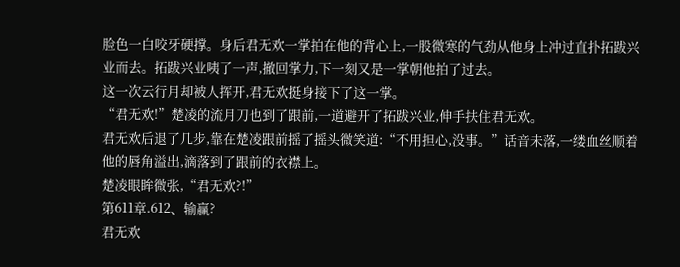脸色一白咬牙硬撑。身后君无欢一掌拍在他的背心上,一股微寒的气劲从他身上冲过直扑拓跋兴业而去。拓跋兴业咦了一声,撤回掌力,下一刻又是一掌朝他拍了过去。
这一次云行月却被人挥开,君无欢挺身接下了这一掌。
“君无欢!”楚凌的流月刀也到了跟前,一道避开了拓跋兴业,伸手扶住君无欢。
君无欢后退了几步,靠在楚凌跟前摇了摇头微笑道:“不用担心,没事。”话音未落,一缕血丝顺着他的唇角溢出,滴落到了跟前的衣襟上。
楚凌眼眸微张,“君无欢?!”
第611章.612、输赢?
君无欢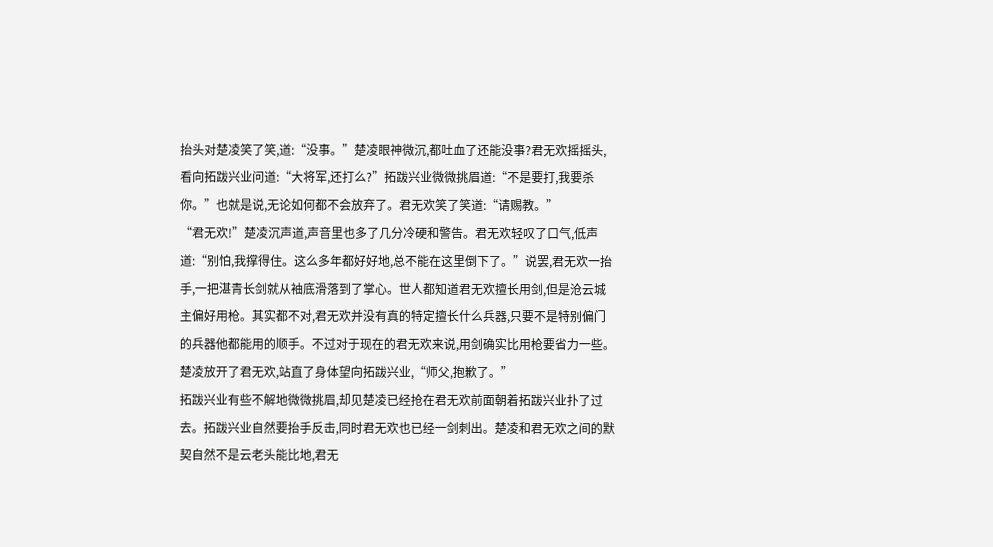抬头对楚凌笑了笑,道:“没事。”楚凌眼神微沉,都吐血了还能没事?君无欢摇摇头,看向拓跋兴业问道:“大将军,还打么?”拓跋兴业微微挑眉道:“不是要打,我要杀你。”也就是说,无论如何都不会放弃了。君无欢笑了笑道:“请赐教。”
“君无欢!”楚凌沉声道,声音里也多了几分冷硬和警告。君无欢轻叹了口气,低声道:“别怕,我撑得住。这么多年都好好地,总不能在这里倒下了。”说罢,君无欢一抬手,一把湛青长剑就从袖底滑落到了掌心。世人都知道君无欢擅长用剑,但是沧云城主偏好用枪。其实都不对,君无欢并没有真的特定擅长什么兵器,只要不是特别偏门的兵器他都能用的顺手。不过对于现在的君无欢来说,用剑确实比用枪要省力一些。
楚凌放开了君无欢,站直了身体望向拓跋兴业,“师父,抱歉了。”
拓跋兴业有些不解地微微挑眉,却见楚凌已经抢在君无欢前面朝着拓跋兴业扑了过去。拓跋兴业自然要抬手反击,同时君无欢也已经一剑刺出。楚凌和君无欢之间的默契自然不是云老头能比地,君无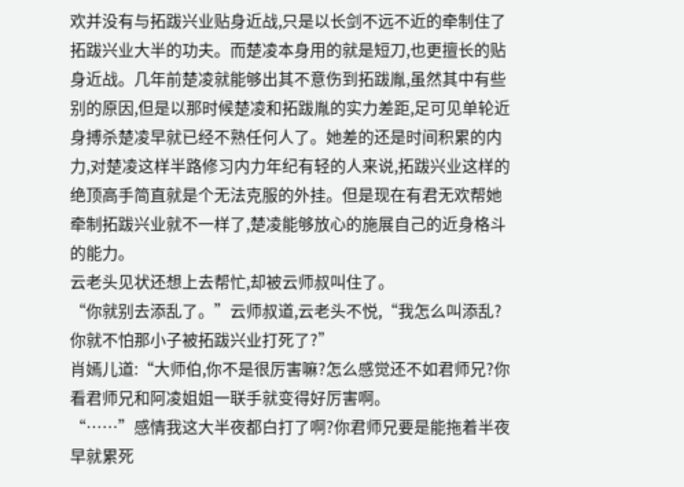欢并没有与拓跋兴业贴身近战,只是以长剑不远不近的牵制住了拓跋兴业大半的功夫。而楚凌本身用的就是短刀,也更擅长的贴身近战。几年前楚凌就能够出其不意伤到拓跋胤,虽然其中有些别的原因,但是以那时候楚凌和拓跋胤的实力差距,足可见单轮近身搏杀楚凌早就已经不熟任何人了。她差的还是时间积累的内力,对楚凌这样半路修习内力年纪有轻的人来说,拓跋兴业这样的绝顶高手简直就是个无法克服的外挂。但是现在有君无欢帮她牵制拓跋兴业就不一样了,楚凌能够放心的施展自己的近身格斗的能力。
云老头见状还想上去帮忙,却被云师叔叫住了。
“你就别去添乱了。”云师叔道,云老头不悦,“我怎么叫添乱?你就不怕那小子被拓跋兴业打死了?”
肖嫣儿道:“大师伯,你不是很厉害嘛?怎么感觉还不如君师兄?你看君师兄和阿凌姐姐一联手就变得好厉害啊。
“……”感情我这大半夜都白打了啊?你君师兄要是能拖着半夜早就累死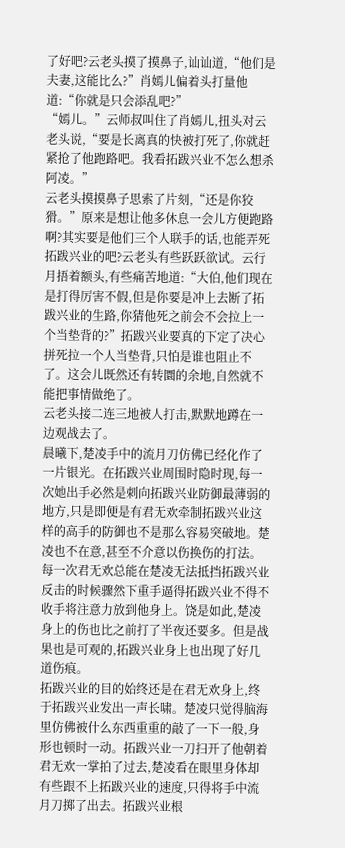了好吧?云老头摸了摸鼻子,讪讪道,“他们是夫妻,这能比么?”肖嫣儿偏着头打量他道:“你就是只会添乱吧?”
“嫣儿。”云师叔叫住了肖嫣儿,扭头对云老头说,“要是长离真的快被打死了,你就赶紧抢了他跑路吧。我看拓跋兴业不怎么想杀阿凌。”
云老头摸摸鼻子思索了片刻,“还是你狡猾。”原来是想让他多休息一会儿方便跑路啊?其实要是他们三个人联手的话,也能弄死拓跋兴业的吧?云老头有些跃跃欲试。云行月捂着额头,有些痛苦地道:“大伯,他们现在是打得厉害不假,但是你要是冲上去断了拓跋兴业的生路,你猜他死之前会不会拉上一个当垫背的?”拓跋兴业要真的下定了决心拼死拉一个人当垫背,只怕是谁也阻止不了。这会儿既然还有转圜的余地,自然就不能把事情做绝了。
云老头接二连三地被人打击,默默地蹲在一边观战去了。
晨曦下,楚凌手中的流月刀仿佛已经化作了一片银光。在拓跋兴业周围时隐时现,每一次她出手必然是刺向拓跋兴业防御最薄弱的地方,只是即便是有君无欢牵制拓跋兴业这样的高手的防御也不是那么容易突破地。楚凌也不在意,甚至不介意以伤换伤的打法。每一次君无欢总能在楚凌无法抵挡拓跋兴业反击的时候骤然下重手逼得拓跋兴业不得不收手将注意力放到他身上。饶是如此,楚凌身上的伤也比之前打了半夜还要多。但是战果也是可观的,拓跋兴业身上也出现了好几道伤痕。
拓跋兴业的目的始终还是在君无欢身上,终于拓跋兴业发出一声长啸。楚凌只觉得脑海里仿佛被什么东西重重的敲了一下一般,身形也顿时一动。拓跋兴业一刀扫开了他朝着君无欢一掌拍了过去,楚凌看在眼里身体却有些跟不上拓跋兴业的速度,只得将手中流月刀掷了出去。拓跋兴业根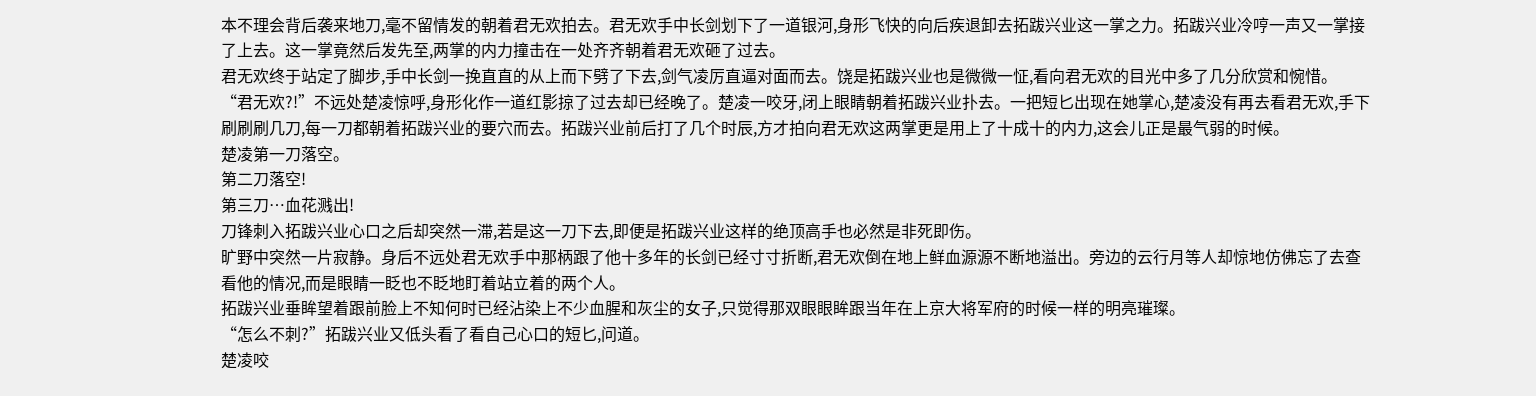本不理会背后袭来地刀,毫不留情发的朝着君无欢拍去。君无欢手中长剑划下了一道银河,身形飞快的向后疾退卸去拓跋兴业这一掌之力。拓跋兴业冷哼一声又一掌接了上去。这一掌竟然后发先至,两掌的内力撞击在一处齐齐朝着君无欢砸了过去。
君无欢终于站定了脚步,手中长剑一挽直直的从上而下劈了下去,剑气凌厉直逼对面而去。饶是拓跋兴业也是微微一怔,看向君无欢的目光中多了几分欣赏和惋惜。
“君无欢?!”不远处楚凌惊呼,身形化作一道红影掠了过去却已经晚了。楚凌一咬牙,闭上眼睛朝着拓跋兴业扑去。一把短匕出现在她掌心,楚凌没有再去看君无欢,手下刷刷刷几刀,每一刀都朝着拓跋兴业的要穴而去。拓跋兴业前后打了几个时辰,方才拍向君无欢这两掌更是用上了十成十的内力,这会儿正是最气弱的时候。
楚凌第一刀落空。
第二刀落空!
第三刀…血花溅出!
刀锋刺入拓跋兴业心口之后却突然一滞,若是这一刀下去,即便是拓跋兴业这样的绝顶高手也必然是非死即伤。
旷野中突然一片寂静。身后不远处君无欢手中那柄跟了他十多年的长剑已经寸寸折断,君无欢倒在地上鲜血源源不断地溢出。旁边的云行月等人却惊地仿佛忘了去查看他的情况,而是眼睛一眨也不眨地盯着站立着的两个人。
拓跋兴业垂眸望着跟前脸上不知何时已经沾染上不少血腥和灰尘的女子,只觉得那双眼眼眸跟当年在上京大将军府的时候一样的明亮璀璨。
“怎么不刺?”拓跋兴业又低头看了看自己心口的短匕,问道。
楚凌咬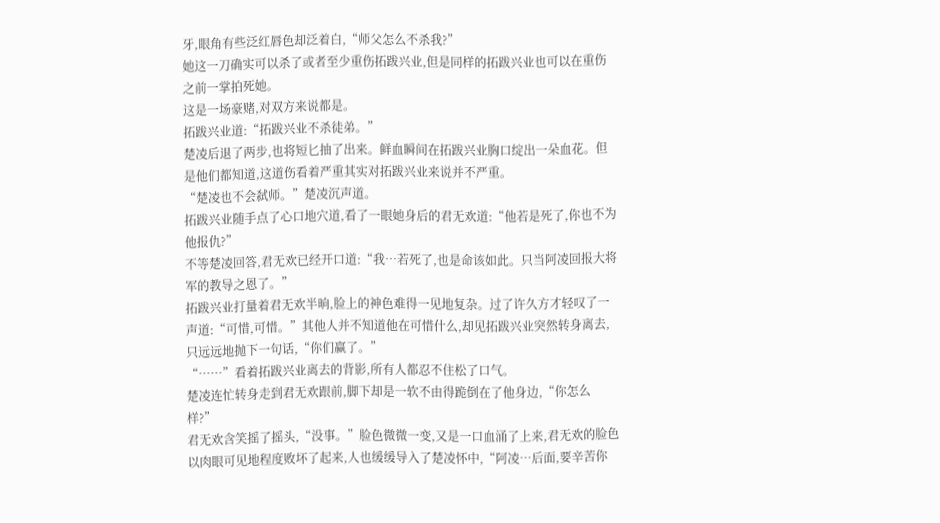牙,眼角有些泛红唇色却泛着白,“师父怎么不杀我?”
她这一刀确实可以杀了或者至少重伤拓跋兴业,但是同样的拓跋兴业也可以在重伤之前一掌拍死她。
这是一场豪赌,对双方来说都是。
拓跋兴业道:“拓跋兴业不杀徒弟。”
楚凌后退了两步,也将短匕抽了出来。鲜血瞬间在拓跋兴业胸口绽出一朵血花。但是他们都知道,这道伤看着严重其实对拓跋兴业来说并不严重。
“楚凌也不会弑师。”楚凌沉声道。
拓跋兴业随手点了心口地穴道,看了一眼她身后的君无欢道:“他若是死了,你也不为他报仇?”
不等楚凌回答,君无欢已经开口道:“我…若死了,也是命该如此。只当阿凌回报大将军的教导之恩了。”
拓跋兴业打量着君无欢半晌,脸上的神色难得一见地复杂。过了许久方才轻叹了一声道:“可惜,可惜。”其他人并不知道他在可惜什么,却见拓跋兴业突然转身离去,只远远地抛下一句话,“你们赢了。”
“……”看着拓跋兴业离去的背影,所有人都忍不住松了口气。
楚凌连忙转身走到君无欢跟前,脚下却是一软不由得跪倒在了他身边,“你怎么样?”
君无欢含笑摇了摇头,“没事。”脸色微微一变,又是一口血涌了上来,君无欢的脸色以肉眼可见地程度败坏了起来,人也缓缓导入了楚凌怀中,“阿凌…后面,要辛苦你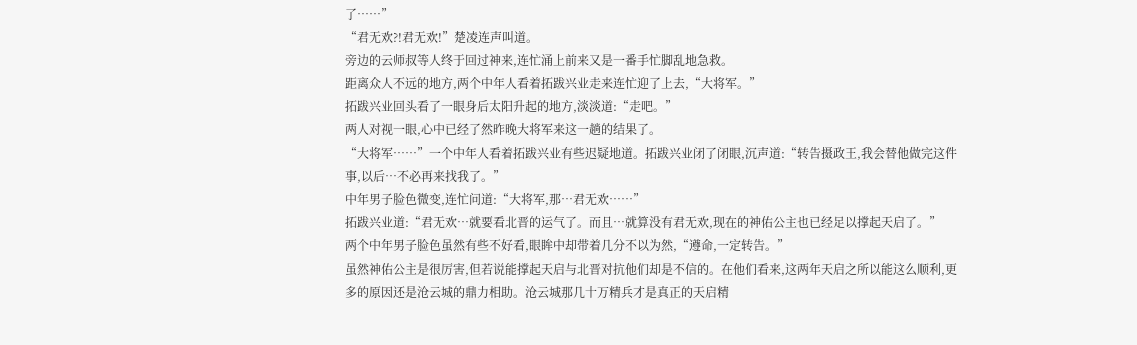了……”
“君无欢?!君无欢!”楚凌连声叫道。
旁边的云师叔等人终于回过神来,连忙涌上前来又是一番手忙脚乱地急救。
距离众人不远的地方,两个中年人看着拓跋兴业走来连忙迎了上去,“大将军。”
拓跋兴业回头看了一眼身后太阳升起的地方,淡淡道:“走吧。”
两人对视一眼,心中已经了然昨晚大将军来这一趟的结果了。
“大将军……”一个中年人看着拓跋兴业有些迟疑地道。拓跋兴业闭了闭眼,沉声道:“转告摄政王,我会替他做完这件事,以后…不必再来找我了。”
中年男子脸色微变,连忙问道:“大将军,那…君无欢……”
拓跋兴业道:“君无欢…就要看北晋的运气了。而且…就算没有君无欢,现在的神佑公主也已经足以撑起天启了。”
两个中年男子脸色虽然有些不好看,眼眸中却带着几分不以为然,“遵命,一定转告。”
虽然神佑公主是很厉害,但若说能撑起天启与北晋对抗他们却是不信的。在他们看来,这两年天启之所以能这么顺利,更多的原因还是沧云城的鼎力相助。沧云城那几十万精兵才是真正的天启精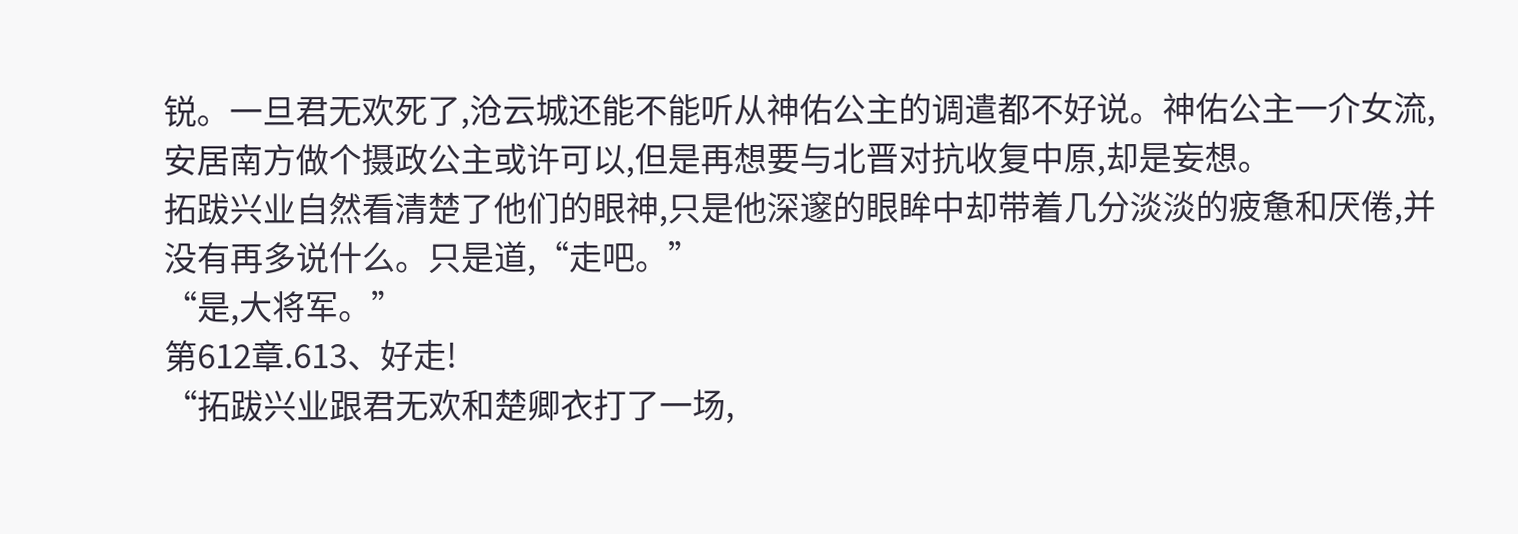锐。一旦君无欢死了,沧云城还能不能听从神佑公主的调遣都不好说。神佑公主一介女流,安居南方做个摄政公主或许可以,但是再想要与北晋对抗收复中原,却是妄想。
拓跋兴业自然看清楚了他们的眼神,只是他深邃的眼眸中却带着几分淡淡的疲惫和厌倦,并没有再多说什么。只是道,“走吧。”
“是,大将军。”
第612章.613、好走!
“拓跋兴业跟君无欢和楚卿衣打了一场,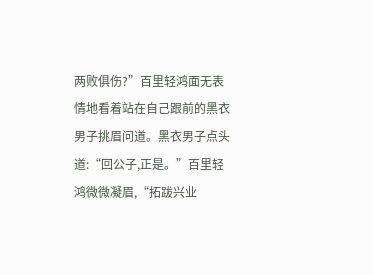两败俱伤?”百里轻鸿面无表情地看着站在自己跟前的黑衣男子挑眉问道。黑衣男子点头道:“回公子,正是。”百里轻鸿微微凝眉,“拓跋兴业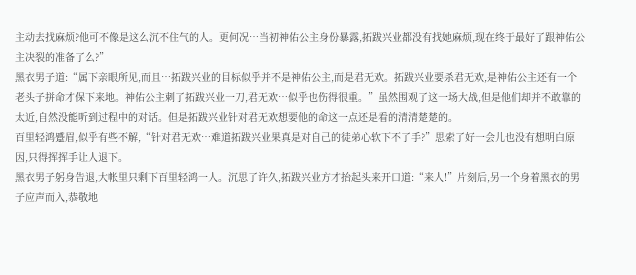主动去找麻烦?他可不像是这么沉不住气的人。更何况…当初神佑公主身份暴露,拓跋兴业都没有找她麻烦,现在终于最好了跟神佑公主决裂的准备了么?”
黑衣男子道:“属下亲眼所见,而且…拓跋兴业的目标似乎并不是神佑公主,而是君无欢。拓跋兴业要杀君无欢,是神佑公主还有一个老头子拼命才保下来地。神佑公主刺了拓跋兴业一刀,君无欢…似乎也伤得很重。”虽然围观了这一场大战,但是他们却并不敢靠的太近,自然没能听到过程中的对话。但是拓跋兴业针对君无欢想要他的命这一点还是看的清清楚楚的。
百里轻鸿蹙眉,似乎有些不解,“针对君无欢…难道拓跋兴业果真是对自己的徒弟心软下不了手?”思索了好一会儿也没有想明白原因,只得挥挥手让人退下。
黑衣男子躬身告退,大帐里只剩下百里轻鸿一人。沉思了许久,拓跋兴业方才抬起头来开口道:“来人!”片刻后,另一个身着黑衣的男子应声而入,恭敬地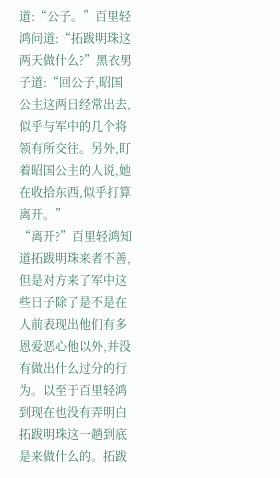道:“公子。”百里轻鸿问道:“拓跋明珠这两天做什么?”黑衣男子道:“回公子,昭国公主这两日经常出去,似乎与军中的几个将领有所交往。另外,盯着昭国公主的人说,她在收拾东西,似乎打算离开。”
“离开?”百里轻鸿知道拓跋明珠来者不善,但是对方来了军中这些日子除了是不是在人前表现出他们有多恩爱恶心他以外,并没有做出什么过分的行为。以至于百里轻鸿到现在也没有弄明白拓跋明珠这一趟到底是来做什么的。拓跋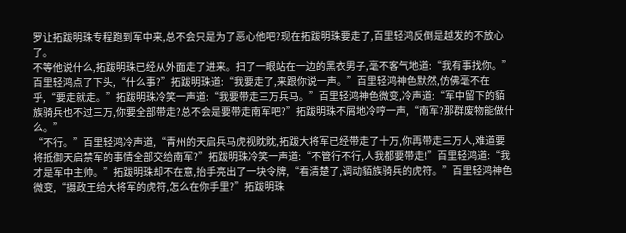罗让拓跋明珠专程跑到军中来,总不会只是为了恶心他吧?现在拓跋明珠要走了,百里轻鸿反倒是越发的不放心了。
不等他说什么,拓跋明珠已经从外面走了进来。扫了一眼站在一边的黑衣男子,毫不客气地道:“我有事找你。”百里轻鸿点了下头,“什么事?”拓跋明珠道:“我要走了,来跟你说一声。”百里轻鸿神色默然,仿佛毫不在乎,“要走就走。”拓跋明珠冷笑一声道:“我要带走三万兵马。”百里轻鸿神色微变,冷声道:“军中留下的貊族骑兵也不过三万,你要全部带走?总不会是要带走南军吧?”拓跋明珠不屑地冷哼一声,“南军?那群废物能做什么。”
“不行。”百里轻鸿冷声道,“青州的天启兵马虎视眈眈,拓跋大将军已经带走了十万,你再带走三万人,难道要将抵御天启禁军的事情全部交给南军?”拓跋明珠冷笑一声道:“不管行不行,人我都要带走!”百里轻鸿道:“我才是军中主帅。”拓跋明珠却不在意,抬手亮出了一块令牌,“看清楚了,调动貊族骑兵的虎符。”百里轻鸿神色微变,“摄政王给大将军的虎符,怎么在你手里?”拓跋明珠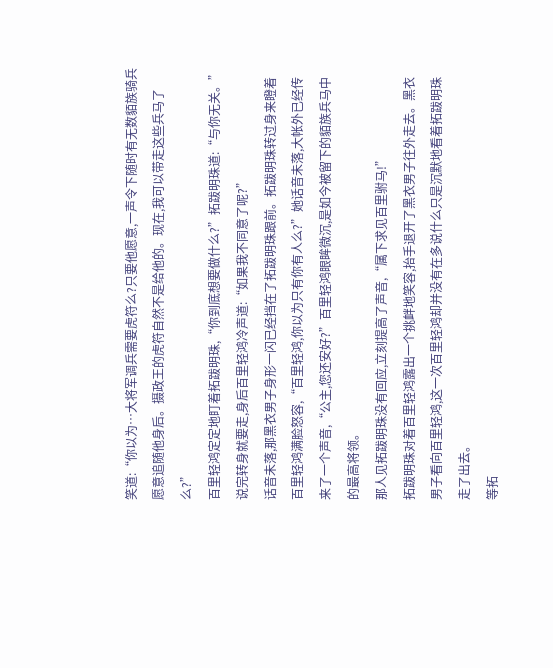笑道:“你以为…大将军调兵需要虎符么?只要他愿意,一声令下随时有无数貊族骑兵愿意追随他身后。摄政王的虎符自然不是给他的。现在,我可以带走这些兵马了么?”
百里轻鸿定定地盯着拓跋明珠,“你到底想要做什么?”拓跋明珠道:“与你无关。”说完转身就要走,身后百里轻鸿冷声道:“如果我不同意了呢?”
话音未落,那黑衣男子身形一闪已经挡在了拓跋明珠跟前。拓跋明珠转过身来瞪着百里轻鸿满脸怒容,“百里轻鸿,你以为只有你有人么?”她话音未落,大帐外已经传来了一个声音,“公主,您还安好?”百里轻鸿眼眸微沉,是如今被留下的貊族兵马中的最高将领。
那人见拓跋明珠没有回应,立刻提高了声音,“属下求见百里驸马!”
拓跋明珠对着百里轻鸿露出一个挑衅地笑容,抬手退开了黑衣男子往外走去。黑衣男子看向百里轻鸿,这一次百里轻鸿却并没有在多说什么只是沉默地看着拓跋明珠走了出去。
等拓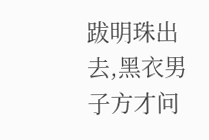跋明珠出去,黑衣男子方才问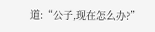道:“公子,现在怎么办?”